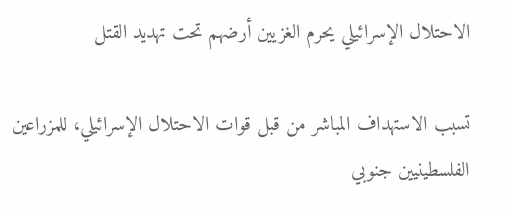الاحتلال الإسرائيلي يحرم الغزيين أرضهم تحت تهديد القتل

تسبب الاستهداف المباشر من قبل قوات الاحتلال الإسرائيلي، للمزراعين الفلسطينيين جنوبي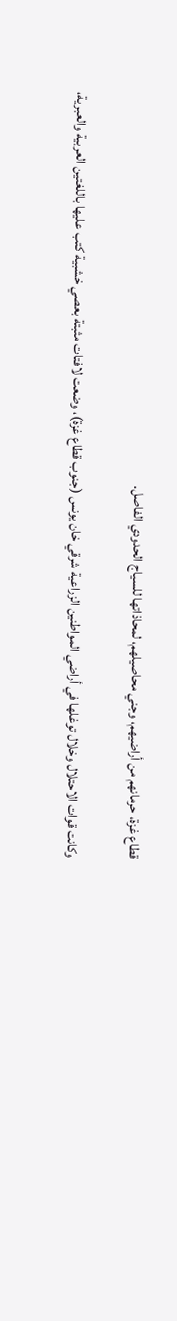قطاع غزة، حرمانهم من أراضيهم، وجني محاصيلهم، لمحاذاتها للسياج الحدودي الفاصل.

وكانت قوات الاحتلال وخلال توغلها في أراضي المواطنين الزراعية شرقي خان يونس (جنوب قطاع غزة)، وضعت لافتات مثبتة بعصي خشبية كتب عليها باللغتين العربية والعبرية،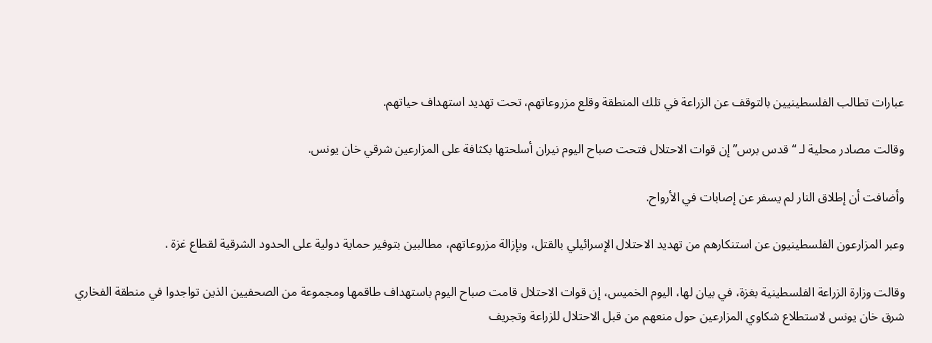عبارات تطالب الفلسطينيين بالتوقف عن الزراعة في تلك المنطقة وقلع مزروعاتهم، تحت تهديد استهداف حياتهم.

وقالت مصادر محلية لـ “قدس برس” إن قوات الاحتلال فتحت صباح اليوم نيران أسلحتها بكثافة على المزارعين شرقي خان يونس.

وأضافت أن إطلاق النار لم يسفر عن إصابات في الأرواح.

وعبر المزارعون الفلسطينيون عن استنكارهم من تهديد الاحتلال الإسرائيلي بالقتل، وبإزالة مزروعاتهم، مطالبين بتوفير حماية دولية على الحدود الشرقية لقطاع غزة .

وقالت وزارة الزراعة الفلسطينية بغزة، في بيان لها، اليوم الخميس، إن قوات الاحتلال قامت صباح اليوم باستهداف طاقمها ومجموعة من الصحفيين الذين تواجدوا في منطقة الفخاري شرق خان يونس لاستطلاع شكاوي المزارعين حول منعهم من قبل الاحتلال للزراعة وتجريف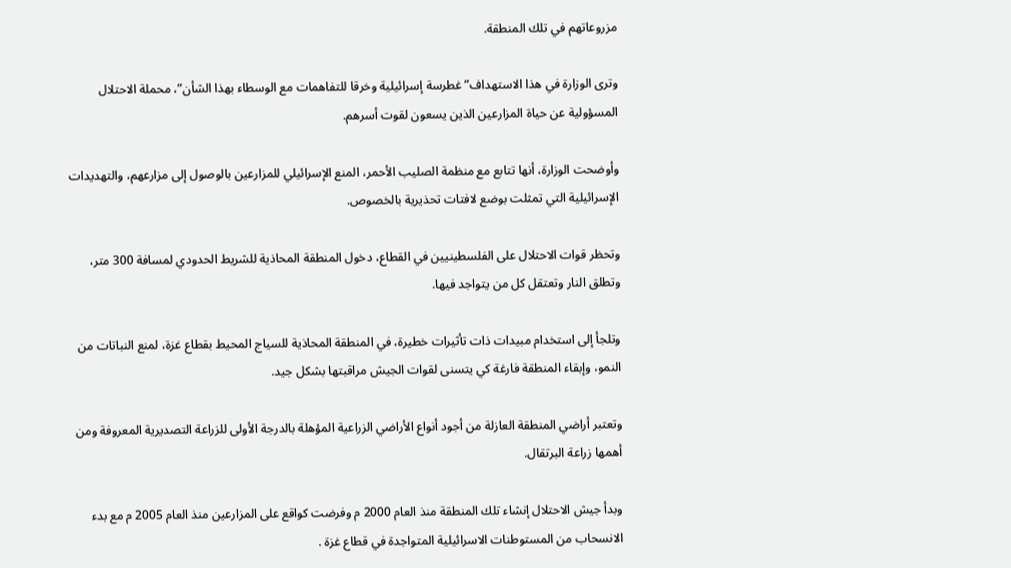مزروعاتهم في تلك المنطقة.

وترى الوزارة في هذا الاستهداف” غطرسة إسرائيلية وخرقا للتفاهمات مع الوسطاء بهذا الشأن”، محملة الاحتلال المسؤولية عن حياة المزارعين الذين يسعون لقوت أسرهم.

وأوضحت الوزارة، أنها تتابع مع منظمة الصليب الأحمر، المنع الإسرائيلي للمزارعين بالوصول إلى مزارعهم، والتهديدات الإسرائيلية التي تمثلت بوضع لافتات تحذيرية بالخصوص.

وتحظر قوات الاحتلال على الفلسطينيين في القطاع، دخول المنطقة المحاذية للشريط الحدودي لمسافة 300 متر، وتطلق النار وتعتقل كل من يتواجد فيها.

وتلجأ إلى استخدام مبيدات ذات تأثيرات خطيرة، في المنطقة المحاذية للسياج المحيط بقطاع غزة، لمنع النباتات من النمو، وإبقاء المنطقة فارغة كي يتسنى لقوات الجيش مراقبتها بشكل جيد.

وتعتبر أراضي المنطقة العازلة من أجود أنواع الأراضي الزراعية المؤهلة بالدرجة الأولى للزراعة التصديرية المعروفة ومن أهمها زراعة البرتقال.

وبدأ جيش الاحتلال إنشاء تلك المنطقة منذ العام 2000 م وفرضت كواقع على المزارعين منذ العام 2005 م مع بدء الانسحاب من المستوطنات الاسرائيلية المتواجدة في قطاع غزة .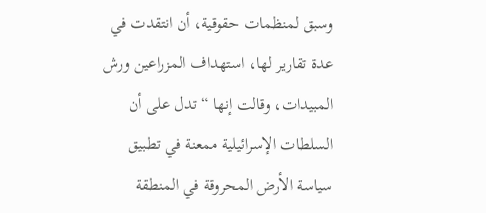وسبق لمنظمات حقوقية، أن انتقدت في عدة تقارير لها، استهداف المزراعين ورش المبيدات، وقالت إنها “تدل على أن السلطات الإسرائيلية ممعنة في تطبيق سياسة الأرض المحروقة في المنطقة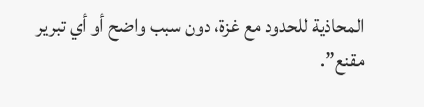المحاذية للحدود مع غزة، دون سبب واضح أو أي تبرير مقنع”.